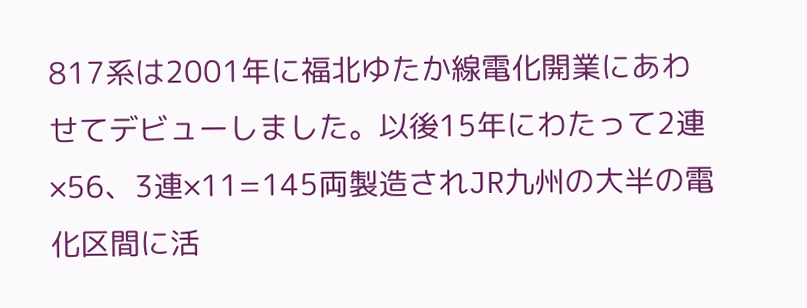817系は2001年に福北ゆたか線電化開業にあわせてデビューしました。以後15年にわたって2連×56、3連×11=145両製造されJR九州の大半の電化区間に活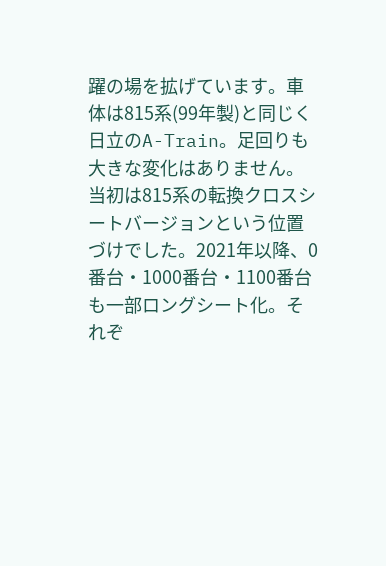躍の場を拡げています。車体は815系(99年製)と同じく日立のA-Train。足回りも大きな変化はありません。当初は815系の転換クロスシートバージョンという位置づけでした。2021年以降、0番台・1000番台・1100番台も一部ロングシート化。それぞ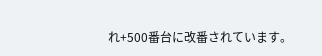れ+500番台に改番されています。